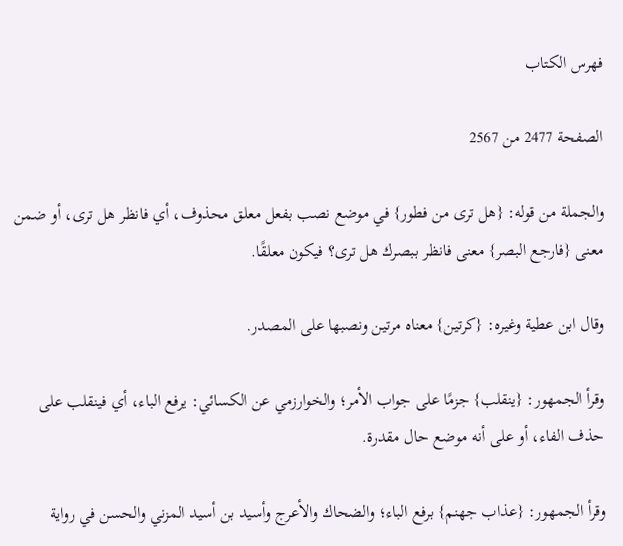فهرس الكتاب

الصفحة 2477 من 2567

والجملة من قوله: {هل ترى من فطور} في موضع نصب بفعل معلق محذوف، أي فانظر هل ترى، أو ضمن معنى {فارجع البصر} معنى فانظر ببصرك هل ترى؟ فيكون معلقًا.

وقال ابن عطية وغيره: {كرتين} معناه مرتين ونصبها على المصدر.

وقرأ الجمهور: {ينقلب} جزمًا على جواب الأمر؛ والخوارزمي عن الكسائي: يرفع الباء، أي فينقلب على حذف الفاء، أو على أنه موضع حال مقدرة.

وقرأ الجمهور: {عذاب جهنم} برفع الباء؛ والضحاك والأعرج وأسيد بن أسيد المزني والحسن في رواية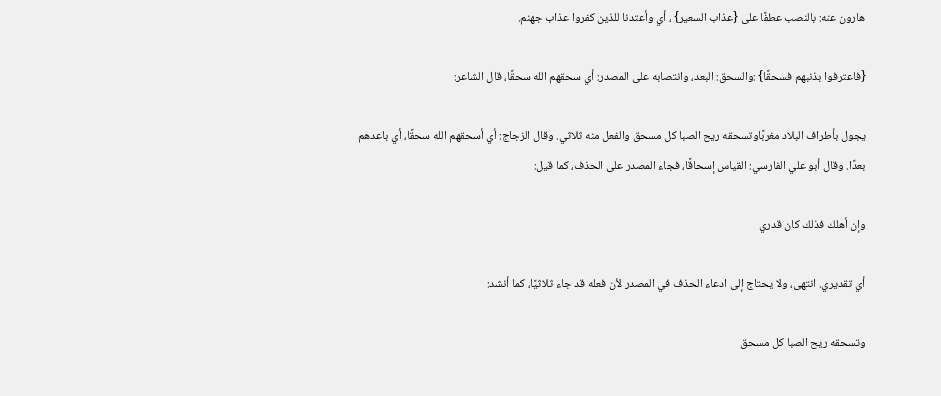هارون عنه: بالنصب عطفًا على {عذاب السعير} ، أي وأعتدنا للذين كفروا عذاب جهنم.

{فاعترفوا بذنبهم فسحقًا} :والسحق: البعد، وانتصابه على المصدر: أي سحقهم الله سحقًا، قال الشاعر:

يجول بأطراف البلاد مغربًاوتسحقه ريح الصبا كل مسحق والفعل منه ثلاثي. وقال الزجاج: أي أسحقهم الله سحقًا، أي باعدهم بعدًا. وقال أبو علي الفارسي: القياس إسحاقًا، فجاء المصدر على الحذف، كما قيل:

وإن أهلك فذلك كان قدري

أي تقديري. انتهى، ولا يحتاج إلى ادعاء الحذف في المصدر لأن فعله قد جاء ثلاثيًا، كما أنشد:

وتسحقه ريح الصبا كل مسحق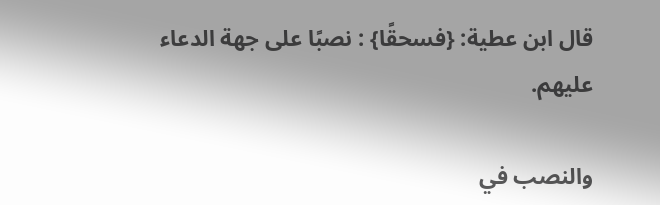قال ابن عطية: {فسحقًا} : نصبًا على جهة الدعاء عليهم.

والنصب في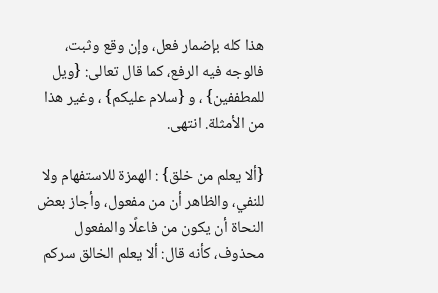هذا كله بإضمار فعل، وإن وقع وثبت، فالوجه فيه الرفع، كما قال تعالى: {ويل للمطففين} ، و {سلام عليكم} ، وغير هذا من الأمثلة. انتهى.

{ألا يعلم من خلق} : الهمزة للاستفهام ولا للنفي، والظاهر أن من مفعول، وأجاز بعض النحاة أن يكون من فاعلًا والمفعول محذوف، كأنه قال: ألا يعلم الخالق سركم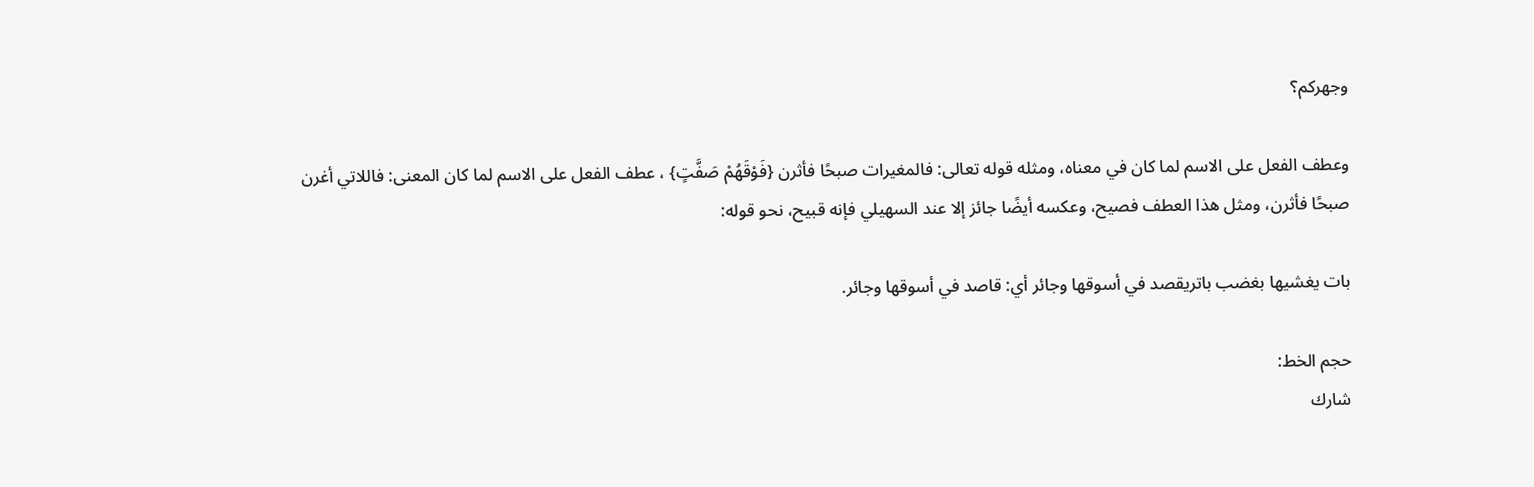وجهركم؟

وعطف الفعل على الاسم لما كان في معناه، ومثله قوله تعالى: فالمغيرات صبحًا فأثرن {فَوْقَهُمْ صَفَّتٍ} ، عطف الفعل على الاسم لما كان المعنى: فاللاتي أغرن صبحًا فأثرن، ومثل هذا العطف فصيح، وعكسه أيضًا جائز إلا عند السهيلي فإنه قبيح، نحو قوله:

بات يغشيها بغضب باتريقصد في أسوقها وجائر أي: قاصد في أسوقها وجائر.

حجم الخط:
شارك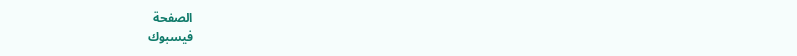الصفحة
فيسبوك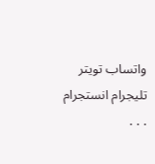واتساب تويتر تليجرام انستجرام
. . .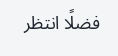فضلًا انتظر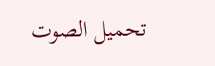تحميل الصوت